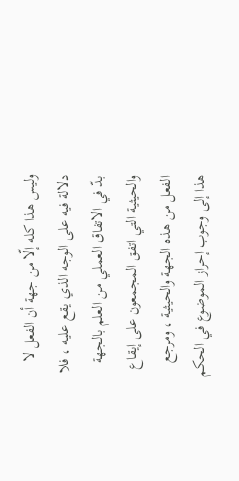وليس هذا كله إلّا من جهة أن الفعل لا دلالة فيه على الوجه الذي يقع عليه ، فلا بدّ في الاتفاق العملي من العلم بالجهة والحيثية التي اتفق المجمعون على إيقاع الفعل من هذه الجهة والحيثية ، ومرجع هذا إلى وجوب إحراز الموضوع في الحكم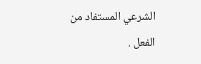الشرعي المستفاد من الفعل .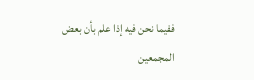ففيما نحن فيه إذا علم بأن بعض المجمعين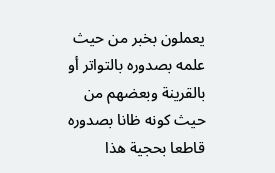يعملون بخبر من حيث علمه بصدوره بالتواتر أو بالقرينة وبعضهم من حيث كونه ظانا بصدوره قاطعا بحجية هذا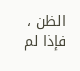الظن ، فإذا لم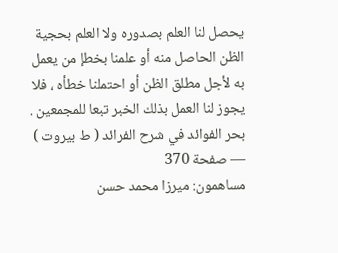يحصل لنا العلم بصدوره ولا العلم بحجية الظن الحاصل منه أو علمنا بخطإ من يعمل به لأجل مطلق الظن أو احتملنا خطأه ، فلا يجوز لنا العمل بذلك الخبر تبعا للمجمعين .
بحر الفوائد في شرح الفرائد ( ط بيروت ) — صفحة 370
مساهمون: ميرزا محمد حسن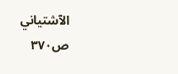الآشتياني
ص٣٧٠